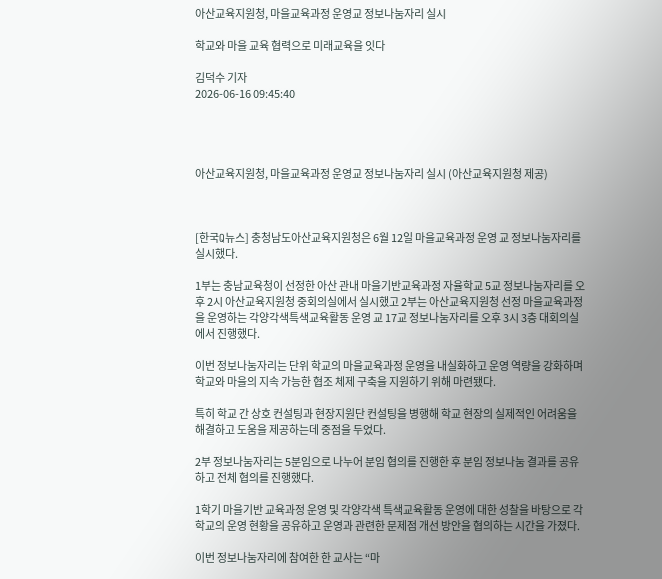아산교육지원청, 마을교육과정 운영교 정보나눔자리 실시

학교와 마을 교육 협력으로 미래교육을 잇다

김덕수 기자
2026-06-16 09:45:40




아산교육지원청, 마을교육과정 운영교 정보나눔자리 실시 (아산교육지원청 제공)



[한국Q뉴스] 충청남도아산교육지원청은 6월 12일 마을교육과정 운영 교 정보나눔자리를 실시했다.

1부는 충남교육청이 선정한 아산 관내 마을기반교육과정 자율학교 5교 정보나눔자리를 오후 2시 아산교육지원청 중회의실에서 실시했고 2부는 아산교육지원청 선정 마을교육과정을 운영하는 각양각색특색교육활동 운영 교 17교 정보나눔자리를 오후 3시 3층 대회의실에서 진행했다.

이번 정보나눔자리는 단위 학교의 마을교육과정 운영을 내실화하고 운영 역량을 강화하며 학교와 마을의 지속 가능한 협조 체제 구축을 지원하기 위해 마련됐다.

특히 학교 간 상호 컨설팅과 현장지원단 컨설팅을 병행해 학교 현장의 실제적인 어려움을 해결하고 도움을 제공하는데 중점을 두었다.

2부 정보나눔자리는 5분임으로 나누어 분임 협의를 진행한 후 분임 정보나눔 결과를 공유하고 전체 협의를 진행했다.

1학기 마을기반 교육과정 운영 및 각양각색 특색교육활동 운영에 대한 성찰을 바탕으로 각 학교의 운영 현황을 공유하고 운영과 관련한 문제점 개선 방안을 협의하는 시간을 가졌다.

이번 정보나눔자리에 참여한 한 교사는 “마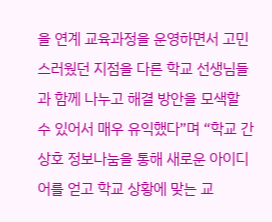을 연계 교육과정을 운영하면서 고민스러웠던 지점을 다른 학교 선생님들과 함께 나누고 해결 방안을 모색할 수 있어서 매우 유익했다”며 “학교 간 상호 정보나눔을 통해 새로운 아이디어를 얻고 학교 상황에 맞는 교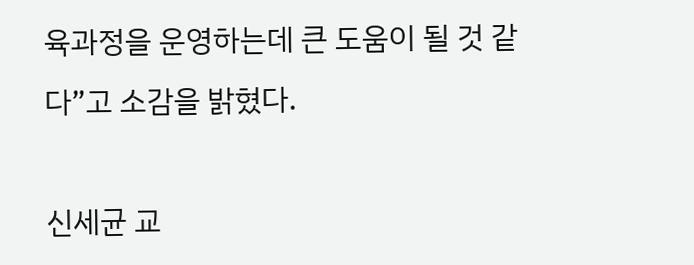육과정을 운영하는데 큰 도움이 될 것 같다”고 소감을 밝혔다.

신세균 교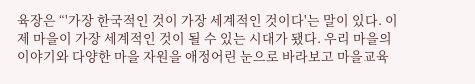육장은 “'가장 한국적인 것이 가장 세계적인 것이다'는 말이 있다. 이제 마을이 가장 세계적인 것이 될 수 있는 시대가 됐다. 우리 마을의 이야기와 다양한 마을 자원을 애정어린 눈으로 바라보고 마을교육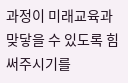과정이 미래교육과 맞닿을 수 있도록 힘써주시기를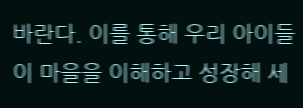바란다. 이를 통해 우리 아이들이 마을을 이해하고 성장해 세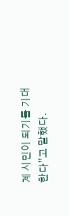계 시민이 되기를 기대한다”고 말했다.